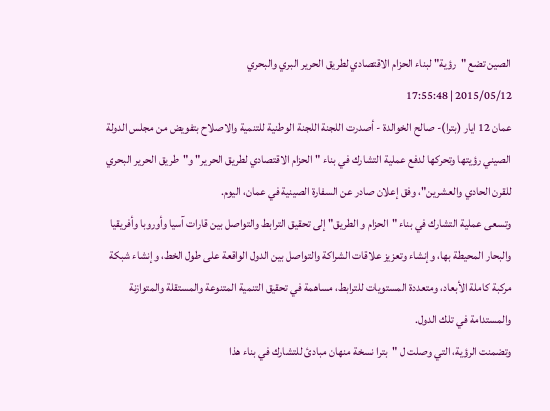الصين تضع "رؤية" لبناء الحزام الاقتصادي لطريق الحرير البري والبحري
2015/05/12 | 17:55:48
عمان 12 ايار (بترا)- صالح الخوالدة - أصدرت اللجنة اللجنة الوطنية للتنمية والاصلاح بتفويض من مجلس الدولة الصيني رؤيتها وتحركها لدفع عملية التشارك في بناء "الحزام الاقتصادي لطريق الحرير" و"طريق الحرير البحري للقرن الحادي والعشرين"، وفق إعلان صادر عن السفارة الصينية في عمان، اليوم.
وتسعى عملية التشارك في بناء "الحزام و الطريق" إلى تحقيق الترابط والتواصل بين قارات آسيا وأوروبا وأفريقيا والبحار المحيطة بها، وإنشاء وتعزيز علاقات الشراكة والتواصل بين الدول الواقعة على طول الخط، وإنشاء شبكة مركبة كاملة الأبعاد، ومتعددة المستويات للترابط، مساهمة في تحقيق التنمية المتنوعة والمستقلة والمتوازنة والمستدامة في تلك الدول.
وتضمنت الرؤية، التي وصلت ل "بترا نسخة منهان مبادئ للتشارك في بناء هذا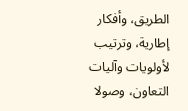الطريق، وأفكار إطارية، وترتيب لأولويات وآليات التعاون، وصولا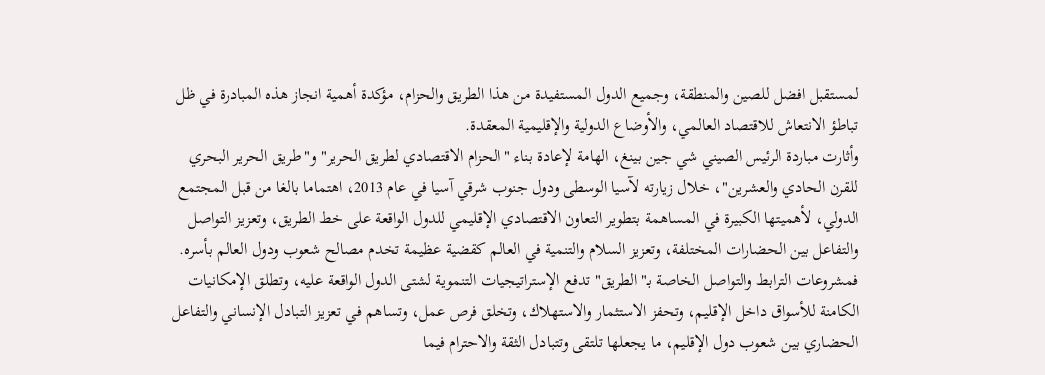لمستقبل افضل للصين والمنطقة، وجميع الدول المستفيدة من هذا الطريق والحزام، مؤكدة أهمية انجاز هذه المبادرة في ظل تباطؤ الانتعاش للاقتصاد العالمي، والأوضاع الدولية والإقليمية المعقدة.
وأثارت مباردة الرئيس الصيني شي جين بينغ، الهامة لإعادة بناء "الحزام الاقتصادي لطريق الحرير" و"طريق الحرير البحري للقرن الحادي والعشرين"، خلال زيارته لآسيا الوسطى ودول جنوب شرقي آسيا في عام 2013، اهتماما بالغا من قبل المجتمع الدولي، لأهميتها الكبيرة في المساهمة بتطوير التعاون الاقتصادي الإقليمي للدول الواقعة على خط الطريق، وتعزيز التواصل والتفاعل بين الحضارات المختلفة، وتعزيز السلام والتنمية في العالم كقضية عظيمة تخدم مصالح شعوب ودول العالم بأسره.
فمشروعات الترابط والتواصل الخاصة بـ"الطريق" تدفع الإستراتيجيات التنموية لشتى الدول الواقعة عليه، وتطلق الإمكانيات الكامنة للأسواق داخل الإقليم، وتحفز الاستثمار والاستهلاك، وتخلق فرص عمل، وتساهم في تعزيز التبادل الإنساني والتفاعل الحضاري بين شعوب دول الإقليم، ما يجعلها تلتقى وتتبادل الثقة والاحترام فيما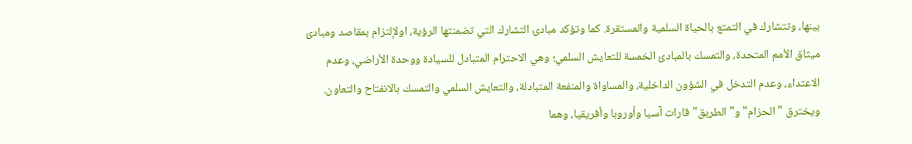بينها، وتتشارك في التمتع بالحياة السلمية والمستقرة. كما وتؤكد مبادئ التشارك التي تضمنتها الرؤية، اولإلتزام بمقاصد ومبادئ ميثاق الأمم المتحدة، والتمسك بالمبادئ الخمسة للتعايش السلمي؛ وهي الاحترام المتبادل للسيادة ووحدة الأراضي، وعدم الاعتداء، وعدم التدخل في الشؤون الداخلية، والمساواة والمنفعة المتبادلة، والتعايش السلمي والتمسك بالانفتاح والتعاون.
ويخترق "الحزام" و"الطريق" قارات آسيا وأوروبا وأفريقيا، وهما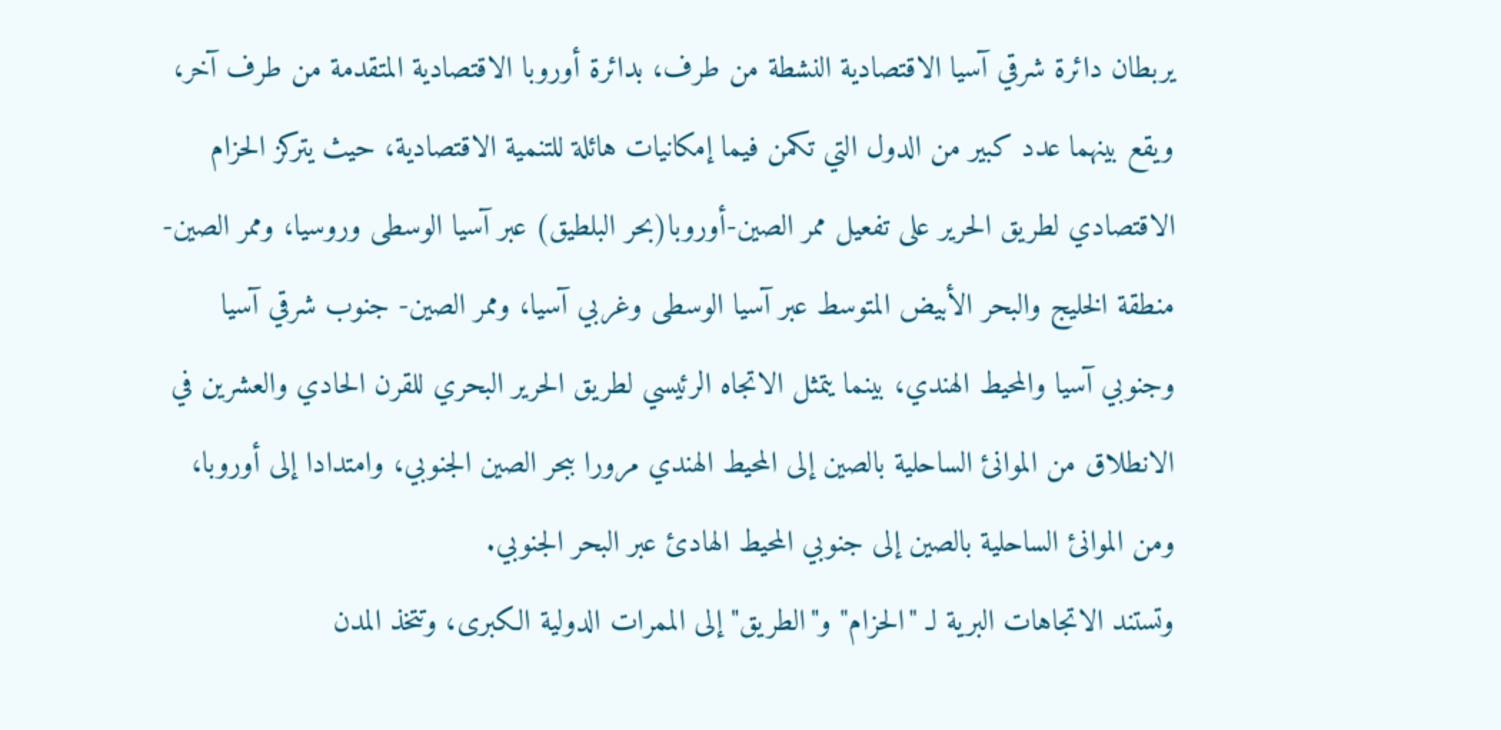يربطان دائرة شرقي آسيا الاقتصادية النشطة من طرف، بدائرة أوروبا الاقتصادية المتقدمة من طرف آخر، ويقع بينهما عدد كبير من الدول التي تكمن فيما إمكانيات هائلة للتنمية الاقتصادية، حيث يتركز الحزام الاقتصادي لطريق الحرير على تفعيل ممر الصين-أوروبا(بحر البلطيق) عبر آسيا الوسطى وروسيا، وممر الصين- منطقة الخليج والبحر الأبيض المتوسط عبر آسيا الوسطى وغربي آسيا، وممر الصين- جنوب شرقي آسيا وجنوبي آسيا والمحيط الهندي، بينما يتمثل الاتجاه الرئيسي لطريق الحرير البحري للقرن الحادي والعشرين في الانطلاق من الموانئ الساحلية بالصين إلى المحيط الهندي مرورا ببحر الصين الجنوبي، وامتدادا إلى أوروبا، ومن الموانئ الساحلية بالصين إلى جنوبي المحيط الهادئ عبر البحر الجنوبي.
وتستند الاتجاهات البرية لـ "الحزام" و"الطريق" إلى الممرات الدولية الكبرى، وتتخذ المدن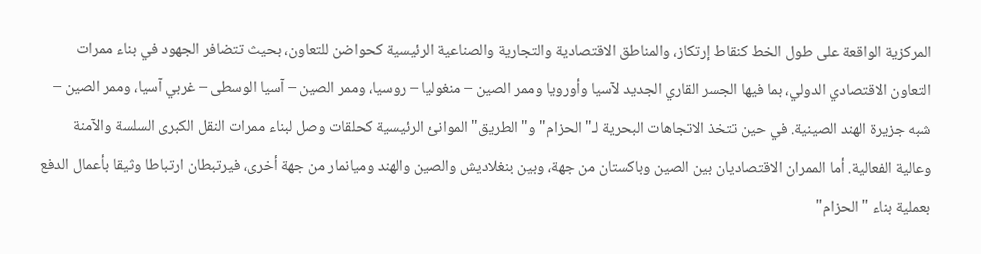المركزية الواقعة على طول الخط كنقاط إرتكاز، والمناطق الاقتصادية والتجارية والصناعية الرئيسية كحواضن للتعاون، بحيث تتضافر الجهود في بناء ممرات التعاون الاقتصادي الدولي، بما فيها الجسر القاري الجديد لآسيا وأورويا وممر الصين – منغوليا – روسيا، وممر الصين – آسيا الوسطى – غربي آسيا، وممر الصين – شبه جزيرة الهند الصينية. في حين تتخذ الاتجاهات البحرية لـ"الحزام" و"الطريق" الموانئ الرئيسية كحلقات وصل لبناء ممرات النقل الكبرى السلسة والآمنة وعالية الفعالية. أما الممران الاقتصاديان بين الصين وباكستان من جهة، وبين بنغلاديش والصين والهند وميانمار من جهة أخرى، فيرتبطان ارتباطا وثيقا بأعمال الدفع بعملية بناء "الحزام"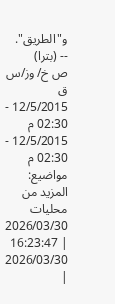و"الطريق".
-- (بترا)
ص خ/ وز/س ق
12/5/2015 - 02:30 م
12/5/2015 - 02:30 م
مواضيع:
المزيد من محليات
2026/03/30 | 16:23:47
2026/03/30 |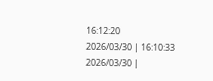16:12:20
2026/03/30 | 16:10:33
2026/03/30 |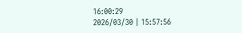16:00:29
2026/03/30 | 15:57:56